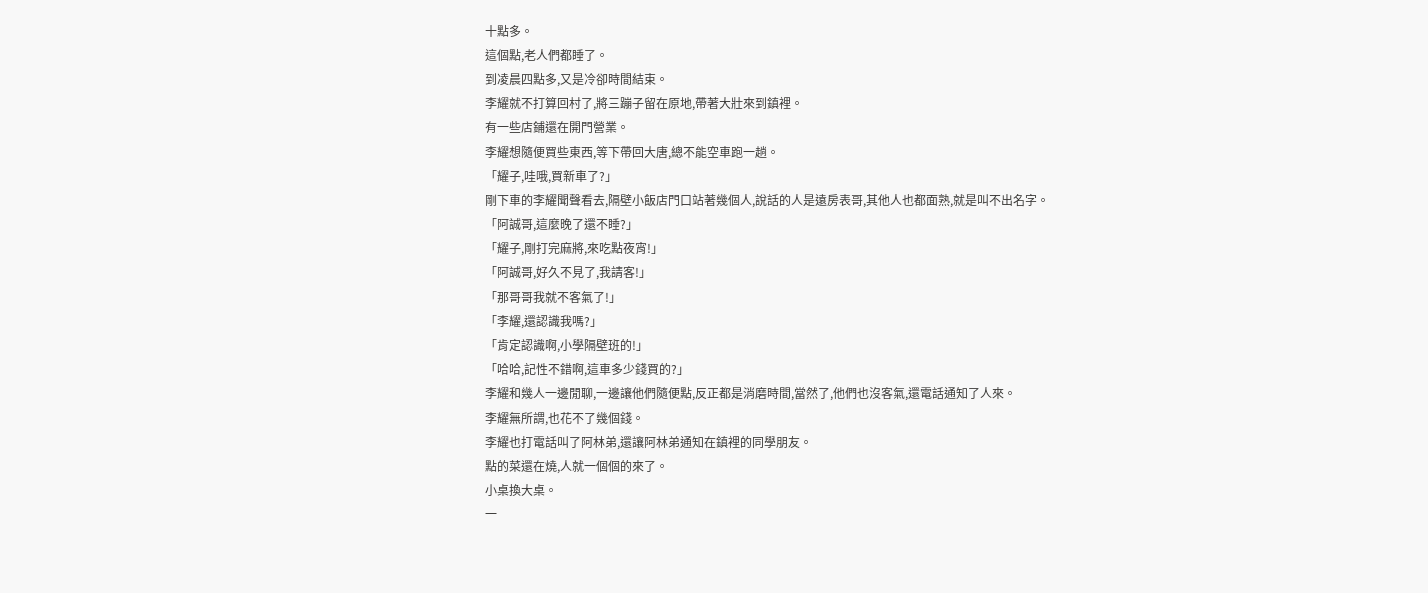十點多。
這個點,老人們都睡了。
到凌晨四點多,又是冷卻時間結束。
李耀就不打算回村了,將三蹦子留在原地,帶著大壯來到鎮裡。
有一些店鋪還在開門營業。
李耀想隨便買些東西,等下帶回大唐,總不能空車跑一趟。
「耀子,哇哦,買新車了?」
剛下車的李耀聞聲看去,隔壁小飯店門口站著幾個人,說話的人是遠房表哥,其他人也都面熟,就是叫不出名字。
「阿誠哥,這麼晚了還不睡?」
「耀子,剛打完麻將,來吃點夜宵!」
「阿誠哥,好久不見了,我請客!」
「那哥哥我就不客氣了!」
「李耀,還認識我嗎?」
「肯定認識啊,小學隔壁班的!」
「哈哈,記性不錯啊,這車多少錢買的?」
李耀和幾人一邊閒聊,一邊讓他們隨便點,反正都是消磨時間,當然了,他們也沒客氣,還電話通知了人來。
李耀無所謂,也花不了幾個錢。
李耀也打電話叫了阿林弟,還讓阿林弟通知在鎮裡的同學朋友。
點的菜還在燒,人就一個個的來了。
小桌換大桌。
一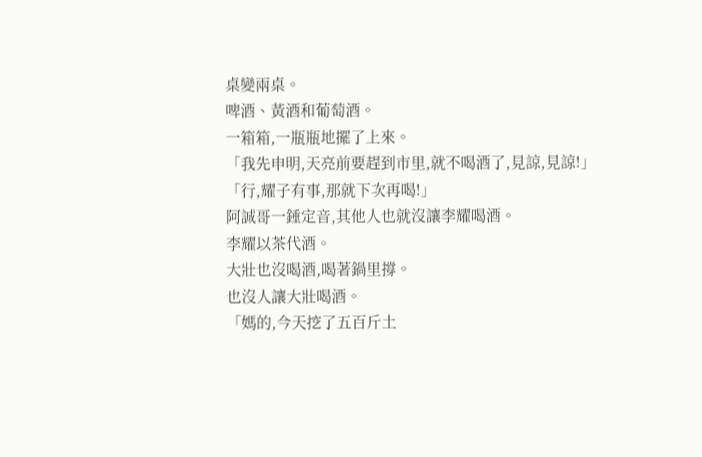桌變兩桌。
啤酒、黃酒和葡萄酒。
一箱箱,一瓶瓶地擺了上來。
「我先申明,天亮前要趕到市里,就不喝酒了,見諒,見諒!」
「行,耀子有事,那就下次再喝!」
阿誠哥一錘定音,其他人也就沒讓李耀喝酒。
李耀以茶代酒。
大壯也沒喝酒,喝著鍋里撐。
也沒人讓大壯喝酒。
「媽的,今天挖了五百斤土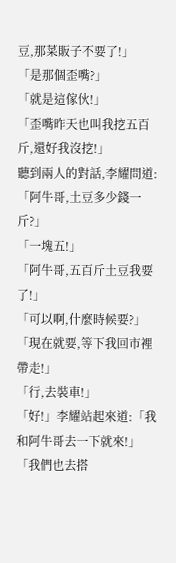豆,那菜販子不要了!」
「是那個歪嘴?」
「就是這傢伙!」
「歪嘴昨天也叫我挖五百斤,還好我沒挖!」
聽到兩人的對話,李耀問道:「阿牛哥,土豆多少錢一斤?」
「一塊五!」
「阿牛哥,五百斤土豆我要了!」
「可以啊,什麼時候要?」
「現在就要,等下我回市裡帶走!」
「行,去裝車!」
「好!」李耀站起來道:「我和阿牛哥去一下就來!」
「我們也去搭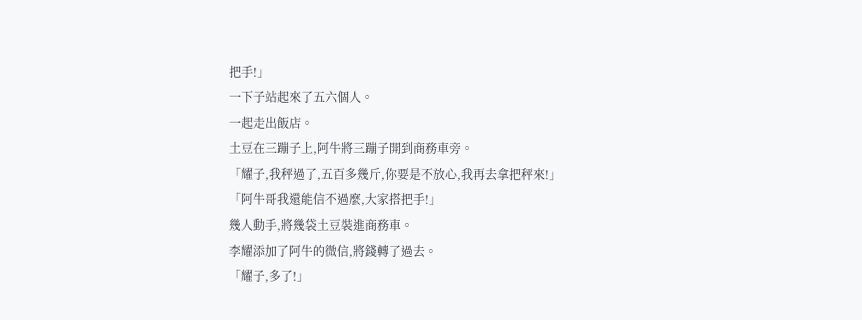把手!」
一下子站起來了五六個人。
一起走出飯店。
土豆在三蹦子上,阿牛將三蹦子開到商務車旁。
「耀子,我秤過了,五百多幾斤,你要是不放心,我再去拿把秤來!」
「阿牛哥我還能信不過麼,大家搭把手!」
幾人動手,將幾袋土豆裝進商務車。
李耀添加了阿牛的微信,將錢轉了過去。
「耀子,多了!」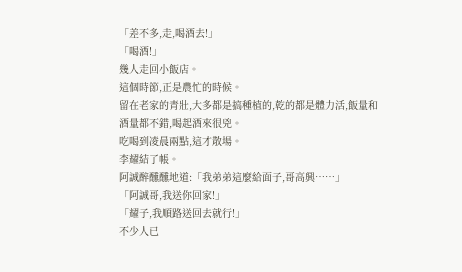「差不多,走,喝酒去!」
「喝酒!」
幾人走回小飯店。
這個時節,正是農忙的時候。
留在老家的青壯,大多都是搞種植的,乾的都是體力活,飯量和酒量都不錯,喝起酒來很兇。
吃喝到凌晨兩點,這才散場。
李耀結了帳。
阿誠醉醺醺地道:「我弟弟這麼給面子,哥高興……」
「阿誠哥,我送你回家!」
「耀子,我順路送回去就行!」
不少人已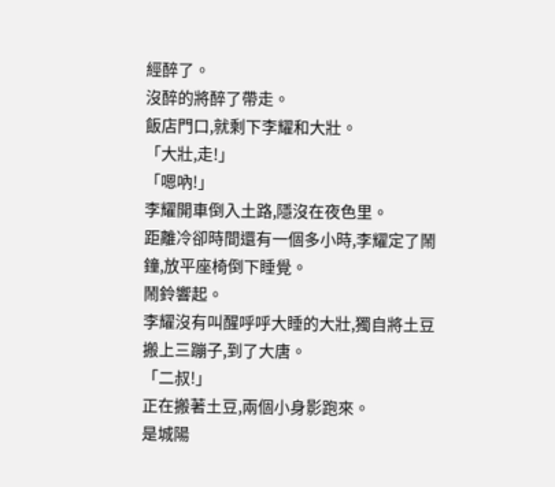經醉了。
沒醉的將醉了帶走。
飯店門口,就剩下李耀和大壯。
「大壯,走!」
「嗯吶!」
李耀開車倒入土路,隱沒在夜色里。
距離冷卻時間還有一個多小時,李耀定了鬧鐘,放平座椅倒下睡覺。
鬧鈴響起。
李耀沒有叫醒呼呼大睡的大壯,獨自將土豆搬上三蹦子,到了大唐。
「二叔!」
正在搬著土豆,兩個小身影跑來。
是城陽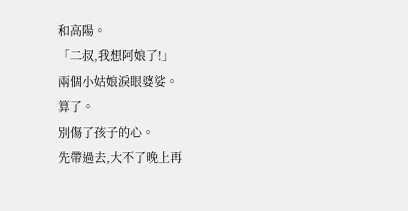和高陽。
「二叔,我想阿娘了!」
兩個小姑娘淚眼婆娑。
算了。
別傷了孩子的心。
先帶過去,大不了晚上再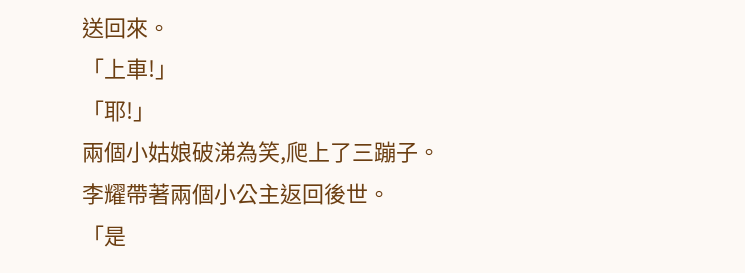送回來。
「上車!」
「耶!」
兩個小姑娘破涕為笑,爬上了三蹦子。
李耀帶著兩個小公主返回後世。
「是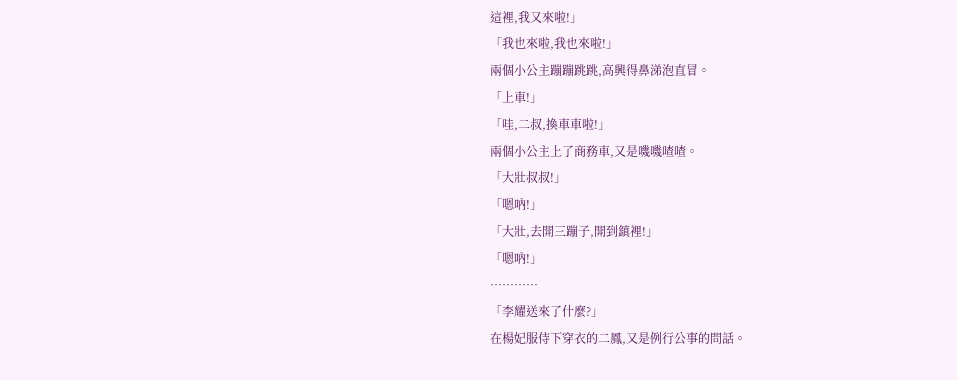這裡,我又來啦!」
「我也來啦,我也來啦!」
兩個小公主蹦蹦跳跳,高興得鼻涕泡直冒。
「上車!」
「哇,二叔,換車車啦!」
兩個小公主上了商務車,又是嘰嘰喳喳。
「大壯叔叔!」
「嗯吶!」
「大壯,去開三蹦子,開到鎮裡!」
「嗯吶!」
…………
「李耀送來了什麼?」
在楊妃服侍下穿衣的二鳳,又是例行公事的問話。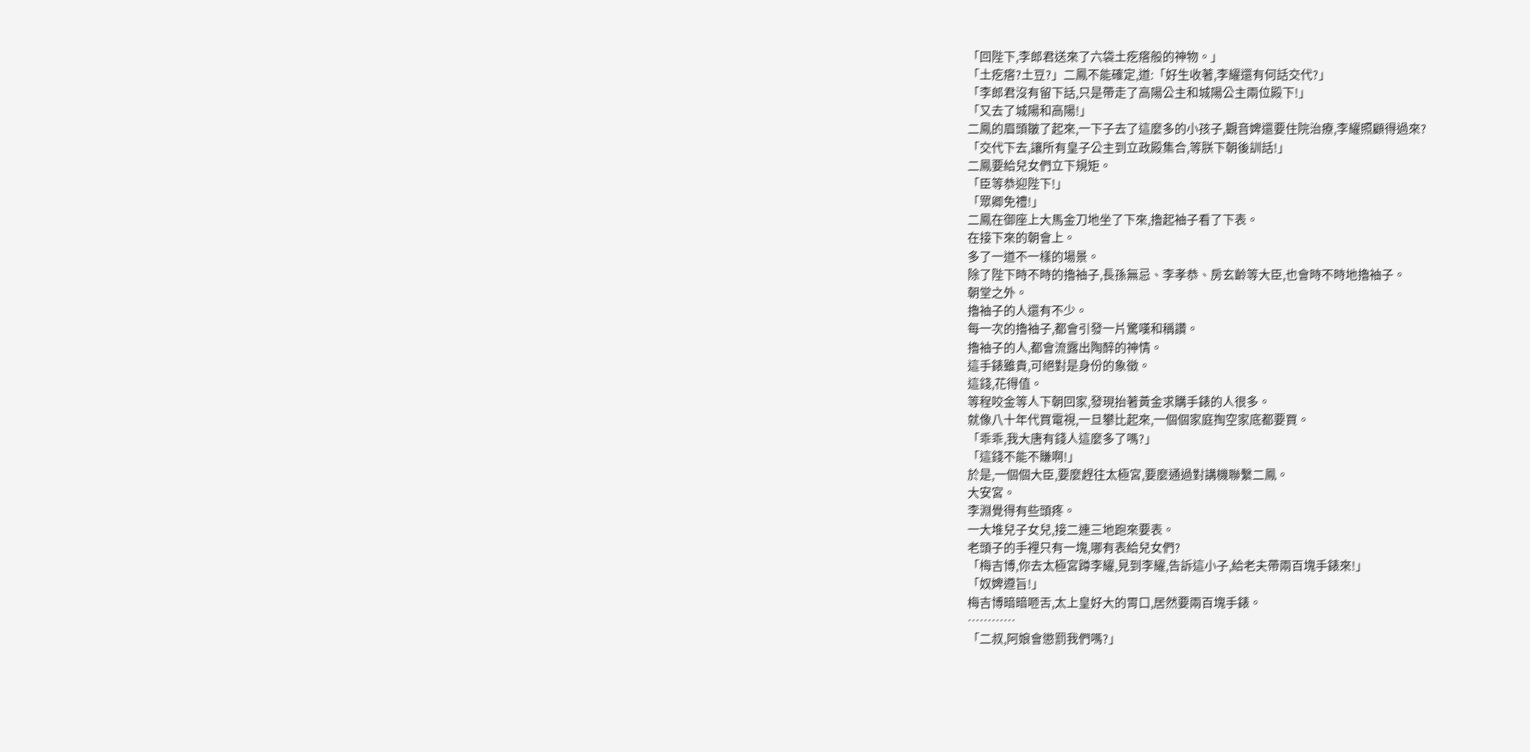「回陛下,李郎君送來了六袋土疙瘩般的神物。」
「土疙瘩?土豆?」二鳳不能確定,道:「好生收著,李耀還有何話交代?」
「李郎君沒有留下話,只是帶走了高陽公主和城陽公主兩位殿下!」
「又去了城陽和高陽!」
二鳳的眉頭皺了起來,一下子去了這麼多的小孩子,觀音婢還要住院治療,李耀照顧得過來?
「交代下去,讓所有皇子公主到立政殿集合,等朕下朝後訓話!」
二鳳要給兒女們立下規矩。
「臣等恭迎陛下!」
「眾卿免禮!」
二鳳在御座上大馬金刀地坐了下來,擼起袖子看了下表。
在接下來的朝會上。
多了一道不一樣的場景。
除了陛下時不時的擼袖子,長孫無忌、李孝恭、房玄齡等大臣,也會時不時地擼袖子。
朝堂之外。
擼袖子的人還有不少。
每一次的擼袖子,都會引發一片驚嘆和稱讚。
擼袖子的人,都會流露出陶醉的神情。
這手錶雖貴,可絕對是身份的象徵。
這錢,花得值。
等程咬金等人下朝回家,發現抬著黃金求購手錶的人很多。
就像八十年代買電視,一旦攀比起來,一個個家庭掏空家底都要買。
「乖乖,我大唐有錢人這麼多了嗎?」
「這錢不能不賺啊!」
於是,一個個大臣,要麼趕往太極宮,要麼通過對講機聯繫二鳳。
大安宮。
李淵覺得有些頭疼。
一大堆兒子女兒,接二連三地跑來要表。
老頭子的手裡只有一塊,哪有表給兒女們?
「梅吉博,你去太極宮蹲李耀,見到李耀,告訴這小子,給老夫帶兩百塊手錶來!」
「奴婢遵旨!」
梅吉博暗暗咂舌,太上皇好大的胃口,居然要兩百塊手錶。
…………
「二叔,阿娘會懲罰我們嗎?」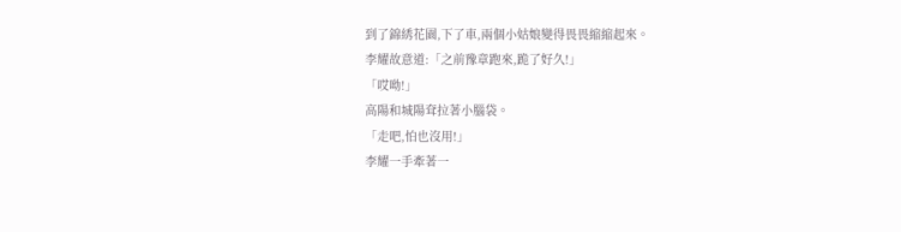到了錦綉花園,下了車,兩個小姑娘變得畏畏縮縮起來。
李耀故意道:「之前豫章跑來,跪了好久!」
「哎呦!」
高陽和城陽耷拉著小腦袋。
「走吧,怕也沒用!」
李耀一手牽著一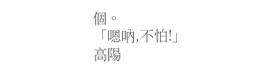個。
「嗯吶,不怕!」
高陽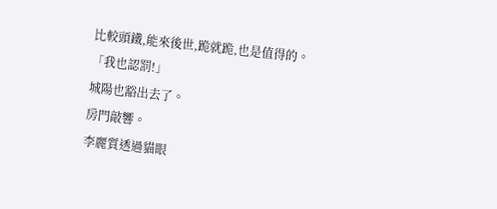比較頭鐵,能來後世,跪就跪,也是值得的。
「我也認罰!」
城陽也豁出去了。
房門敲響。
李麗質透過貓眼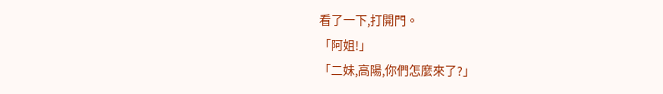看了一下,打開門。
「阿姐!」
「二妹,高陽,你們怎麼來了?」